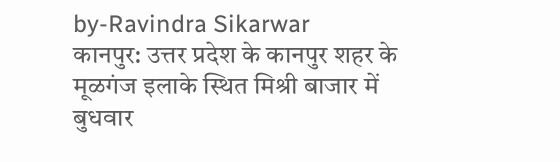by-Ravindra Sikarwar
कानपुर: उत्तर प्रदेश के कानपुर शहर के मूळगंज इलाके स्थित मिश्री बाजार में बुधवार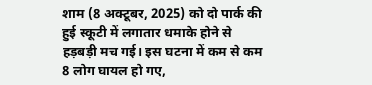शाम (8 अक्टूबर, 2025) को दो पार्क की हुई स्कूटी में लगातार धमाके होने से हड़बड़ी मच गई। इस घटना में कम से कम 8 लोग घायल हो गए,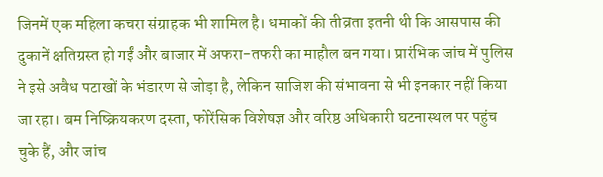जिनमें एक महिला कचरा संग्राहक भी शामिल है। धमाकों की तीव्रता इतनी थी कि आसपास की दुकानें क्षतिग्रस्त हो गईं और बाजार में अफरा-तफरी का माहौल बन गया। प्रारंभिक जांच में पुलिस ने इसे अवैध पटाखों के भंडारण से जोड़ा है, लेकिन साजिश की संभावना से भी इनकार नहीं किया जा रहा। बम निष्क्रियकरण दस्ता, फोरेंसिक विशेषज्ञ और वरिष्ठ अधिकारी घटनास्थल पर पहुंच चुके हैं, और जांच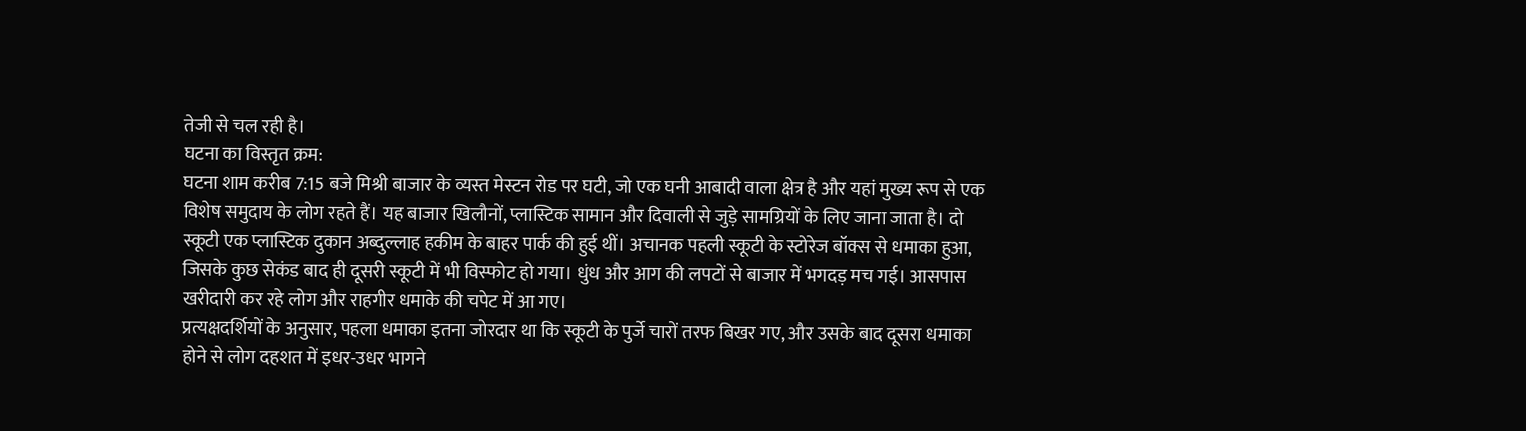तेजी से चल रही है।
घटना का विस्तृत क्रम:
घटना शाम करीब 7:15 बजे मिश्री बाजार के व्यस्त मेस्टन रोड पर घटी, जो एक घनी आबादी वाला क्षेत्र है और यहां मुख्य रूप से एक विशेष समुदाय के लोग रहते हैं। यह बाजार खिलौनों, प्लास्टिक सामान और दिवाली से जुड़े सामग्रियों के लिए जाना जाता है। दो स्कूटी एक प्लास्टिक दुकान अब्दुल्लाह हकीम के बाहर पार्क की हुई थीं। अचानक पहली स्कूटी के स्टोरेज बॉक्स से धमाका हुआ, जिसके कुछ सेकंड बाद ही दूसरी स्कूटी में भी विस्फोट हो गया। धुंध और आग की लपटों से बाजार में भगदड़ मच गई। आसपास खरीदारी कर रहे लोग और राहगीर धमाके की चपेट में आ गए।
प्रत्यक्षदर्शियों के अनुसार, पहला धमाका इतना जोरदार था कि स्कूटी के पुर्जे चारों तरफ बिखर गए, और उसके बाद दूसरा धमाका होने से लोग दहशत में इधर-उधर भागने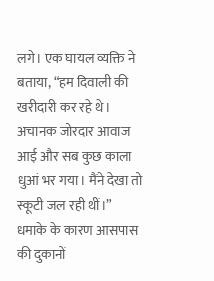लगे। एक घायल व्यक्ति ने बताया, “हम दिवाली की खरीदारी कर रहे थे। अचानक जोरदार आवाज आई और सब कुछ काला धुआं भर गया। मैंने देखा तो स्कूटी जल रही थीं।” धमाके के कारण आसपास की दुकानों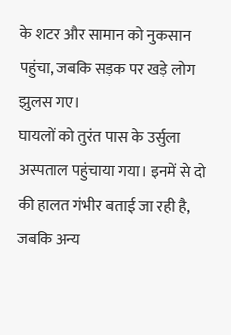के शटर और सामान को नुकसान पहुंचा, जबकि सड़क पर खड़े लोग झुलस गए।
घायलों को तुरंत पास के उर्सुला अस्पताल पहुंचाया गया। इनमें से दो की हालत गंभीर बताई जा रही है, जबकि अन्य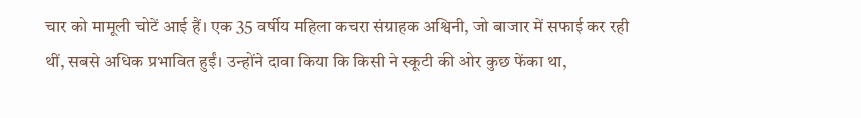चार को मामूली चोटें आई हैं। एक 35 वर्षीय महिला कचरा संग्राहक अश्विनी, जो बाजार में सफाई कर रही थीं, सबसे अधिक प्रभावित हुईं। उन्होंने दावा किया कि किसी ने स्कूटी की ओर कुछ फेंका था,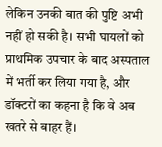लेकिन उनकी बात की पुष्टि अभी नहीं हो सकी है। सभी घायलों को प्राथमिक उपचार के बाद अस्पताल में भर्ती कर लिया गया है, और डॉक्टरों का कहना है कि वे अब खतरे से बाहर हैं।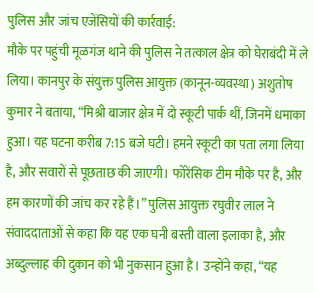पुलिस और जांच एजेंसियों की कार्रवाई:
मौके पर पहुंची मूळगंज थाने की पुलिस ने तत्काल क्षेत्र को घेराबंदी में ले लिया। कानपुर के संयुक्त पुलिस आयुक्त (कानून-व्यवस्था) अशुतोष कुमार ने बताया, “मिश्री बाजार क्षेत्र में दो स्कूटी पार्क थीं, जिनमें धमाका हुआ। यह घटना करीब 7:15 बजे घटी। हमने स्कूटी का पता लगा लिया है, और सवारों से पूछताछ की जाएगी। फोरेंसिक टीम मौके पर है, और हम कारणों की जांच कर रहे हैं।” पुलिस आयुक्त रघुवीर लाल ने संवाददाताओं से कहा कि यह एक घनी बस्ती वाला इलाका है, और अब्दुल्लाह की दुकान को भी नुकसान हुआ है। उन्होंने कहा, “यह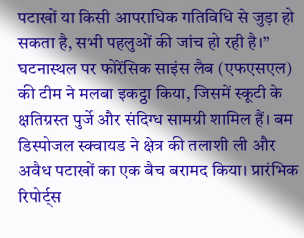पटाखों या किसी आपराधिक गतिविधि से जुड़ा हो सकता है, सभी पहलुओं की जांच हो रही है।”
घटनास्थल पर फोरेंसिक साइंस लैब (एफएसएल) की टीम ने मलबा इकट्ठा किया, जिसमें स्कूटी के क्षतिग्रस्त पुर्जे और संदिग्ध सामग्री शामिल हैं। बम डिस्पोजल स्क्वायड ने क्षेत्र की तलाशी ली और अवैध पटाखों का एक बैच बरामद किया। प्रारंभिक रिपोर्ट्स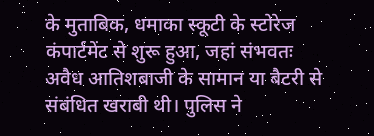के मुताबिक, धमाका स्कूटी के स्टोरेज कंपार्टमेंट से शुरू हुआ, जहां संभवतः अवैध आतिशबाजी के सामान या बैटरी से संबंधित खराबी थी। पुलिस ने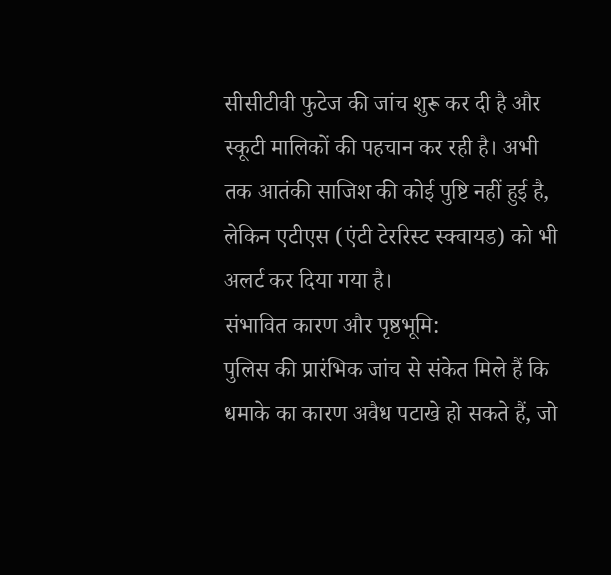सीसीटीवी फुटेज की जांच शुरू कर दी है और स्कूटी मालिकों की पहचान कर रही है। अभी तक आतंकी साजिश की कोई पुष्टि नहीं हुई है, लेकिन एटीएस (एंटी टेररिस्ट स्क्वायड) को भी अलर्ट कर दिया गया है।
संभावित कारण और पृष्ठभूमि:
पुलिस की प्रारंभिक जांच से संकेत मिले हैं कि धमाके का कारण अवैध पटाखे हो सकते हैं, जो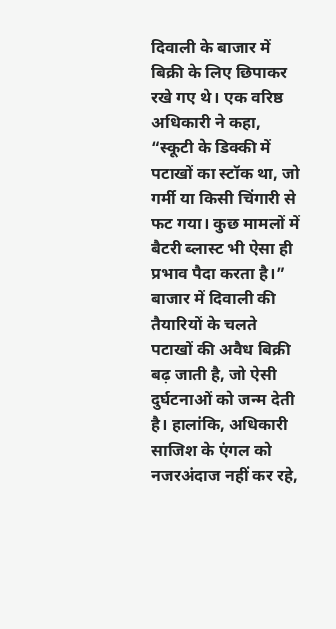दिवाली के बाजार में बिक्री के लिए छिपाकर रखे गए थे। एक वरिष्ठ अधिकारी ने कहा, “स्कूटी के डिक्की में पटाखों का स्टॉक था, जो गर्मी या किसी चिंगारी से फट गया। कुछ मामलों में बैटरी ब्लास्ट भी ऐसा ही प्रभाव पैदा करता है।” बाजार में दिवाली की तैयारियों के चलते पटाखों की अवैध बिक्री बढ़ जाती है, जो ऐसी दुर्घटनाओं को जन्म देती है। हालांकि, अधिकारी साजिश के एंगल को नजरअंदाज नहीं कर रहे,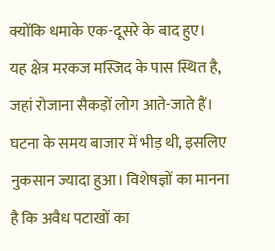क्योंकि धमाके एक-दूसरे के बाद हुए।
यह क्षेत्र मरकज मस्जिद के पास स्थित है, जहां रोजाना सैकड़ों लोग आते-जाते हैं। घटना के समय बाजार में भीड़ थी, इसलिए नुकसान ज्यादा हुआ। विशेषज्ञों का मानना है कि अवैध पटाखों का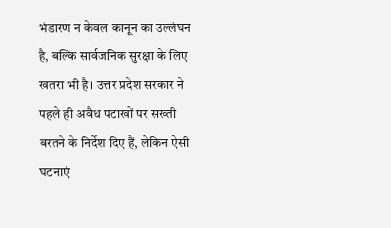भंडारण न केवल कानून का उल्लंघन है, बल्कि सार्वजनिक सुरक्षा के लिए खतरा भी है। उत्तर प्रदेश सरकार ने पहले ही अवैध पटाखों पर सख्ती बरतने के निर्देश दिए हैं, लेकिन ऐसी घटनाएं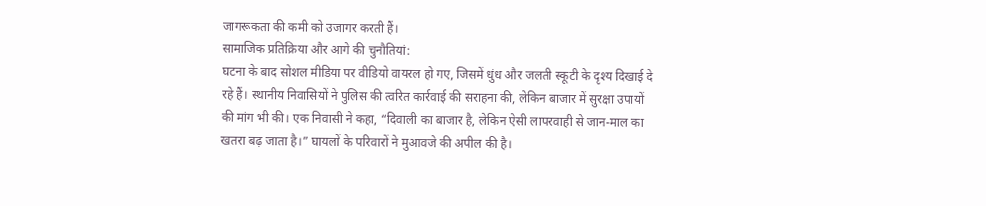जागरूकता की कमी को उजागर करती हैं।
सामाजिक प्रतिक्रिया और आगे की चुनौतियां:
घटना के बाद सोशल मीडिया पर वीडियो वायरल हो गए, जिसमें धुंध और जलती स्कूटी के दृश्य दिखाई दे रहे हैं। स्थानीय निवासियों ने पुलिस की त्वरित कार्रवाई की सराहना की, लेकिन बाजार में सुरक्षा उपायों की मांग भी की। एक निवासी ने कहा, “दिवाली का बाजार है, लेकिन ऐसी लापरवाही से जान-माल का खतरा बढ़ जाता है।” घायलों के परिवारों ने मुआवजे की अपील की है।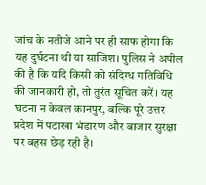जांच के नतीजे आने पर ही साफ होगा कि यह दुर्घटना थी या साजिश। पुलिस ने अपील की है कि यदि किसी को संदिग्ध गतिविधि की जानकारी हो, तो तुरंत सूचित करें। यह घटना न केवल कानपुर, बल्कि पूरे उत्तर प्रदेश में पटाखा भंडारण और बाजार सुरक्षा पर बहस छेड़ रही है।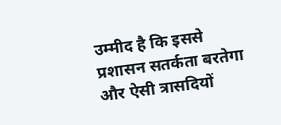उम्मीद है कि इससे प्रशासन सतर्कता बरतेगा और ऐसी त्रासदियों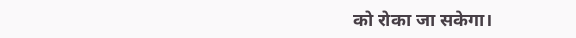को रोका जा सकेगा।